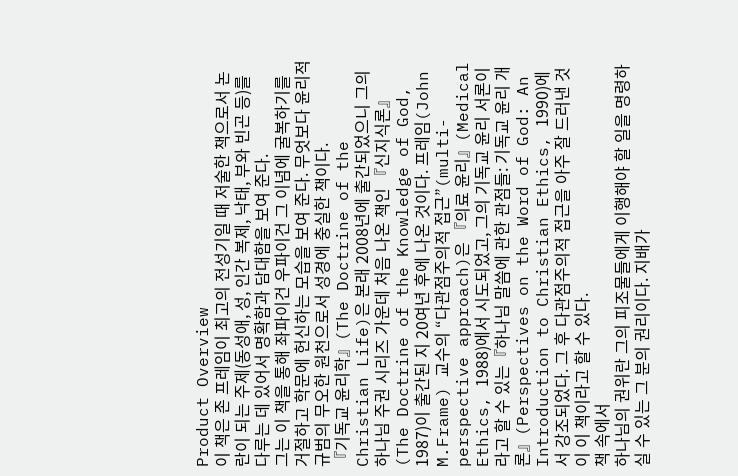Product Overview
이 책은 존 프레임이 최고의 전성기일 때 저술한 책으로서 논란이 되는 주제(동성애, 성, 인간 복제, 낙태, 부와 빈곤 등)를 다루는 데 있어서 명확함과 담대함을 보여 준다.
그는 이 책을 통해 좌파이건 우파이건 그 이념에 굴복하기를 거절하고 학문에 헌신하는 모습을 보여 준다. 무엇보다 윤리적 규범의 무오한 원천으로서 성경에 충실한 책이다.
『기독교 윤리학』(The Doctrine of the Christian Life)은 본래 2008년에 출간되었으니 그의 하나님 주권 시리즈 가운데 처음 나온 책인 『신지식론』(The Doctrine of the Knowledge of God, 1987)이 출간된 지 20여년 후에 나온 것이다. 프레임(John M.Frame) 교수의 “다관점주의적 접근”(multi-perspective approach)은 『의료 윤리』(Medical Ethics, 1988)에서 시도되었고, 그의 기독교 윤리 서론이라고 할 수 있는『하나님 말씀에 관한 관점들: 기독교 윤리 개론』(Perspectives on the Word of God: An Introduction to Christian Ethics, 1990)에서 강조되었다. 그 후 다관점주의적 접근을 아주 잘 드러낸 것이 이 책이라고 할 수 있다.
책 속에서
하나님의 권위란 그의 피조물들에게 이행해야 할 일을 명령하실 수 있는 그 분의 권리이다. 지배가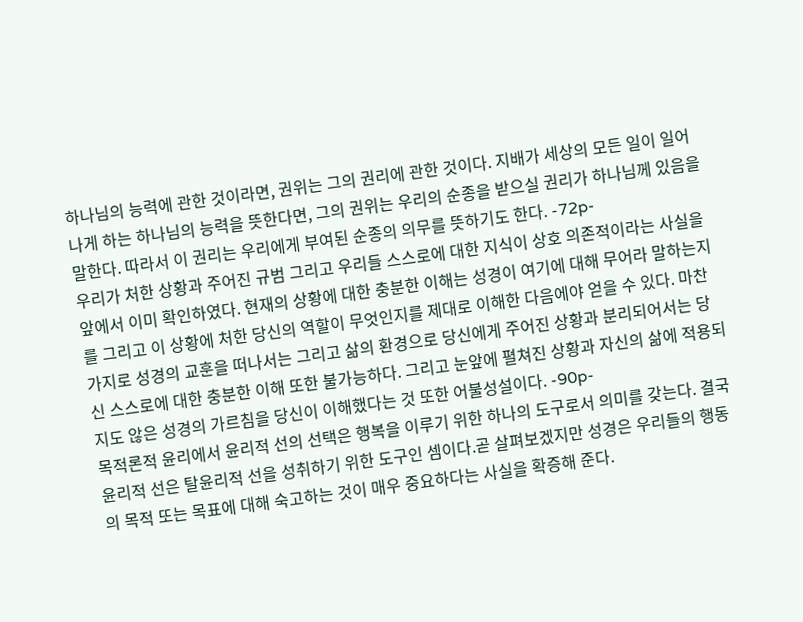하나님의 능력에 관한 것이라면, 권위는 그의 권리에 관한 것이다. 지배가 세상의 모든 일이 일어나게 하는 하나님의 능력을 뜻한다면, 그의 권위는 우리의 순종을 받으실 권리가 하나님께 있음을 말한다. 따라서 이 권리는 우리에게 부여된 순종의 의무를 뜻하기도 한다. -72p-
우리가 처한 상황과 주어진 규범 그리고 우리들 스스로에 대한 지식이 상호 의존적이라는 사실을 앞에서 이미 확인하였다. 현재의 상황에 대한 충분한 이해는 성경이 여기에 대해 무어라 말하는지를 그리고 이 상황에 처한 당신의 역할이 무엇인지를 제대로 이해한 다음에야 얻을 수 있다. 마찬가지로 성경의 교훈을 떠나서는 그리고 삶의 환경으로 당신에게 주어진 상황과 분리되어서는 당신 스스로에 대한 충분한 이해 또한 불가능하다. 그리고 눈앞에 펼쳐진 상황과 자신의 삶에 적용되지도 않은 성경의 가르침을 당신이 이해했다는 것 또한 어불성설이다. -90p-
목적론적 윤리에서 윤리적 선의 선택은 행복을 이루기 위한 하나의 도구로서 의미를 갖는다. 결국 윤리적 선은 탈윤리적 선을 성취하기 위한 도구인 셈이다.곧 살펴보겠지만 성경은 우리들의 행동의 목적 또는 목표에 대해 숙고하는 것이 매우 중요하다는 사실을 확증해 준다.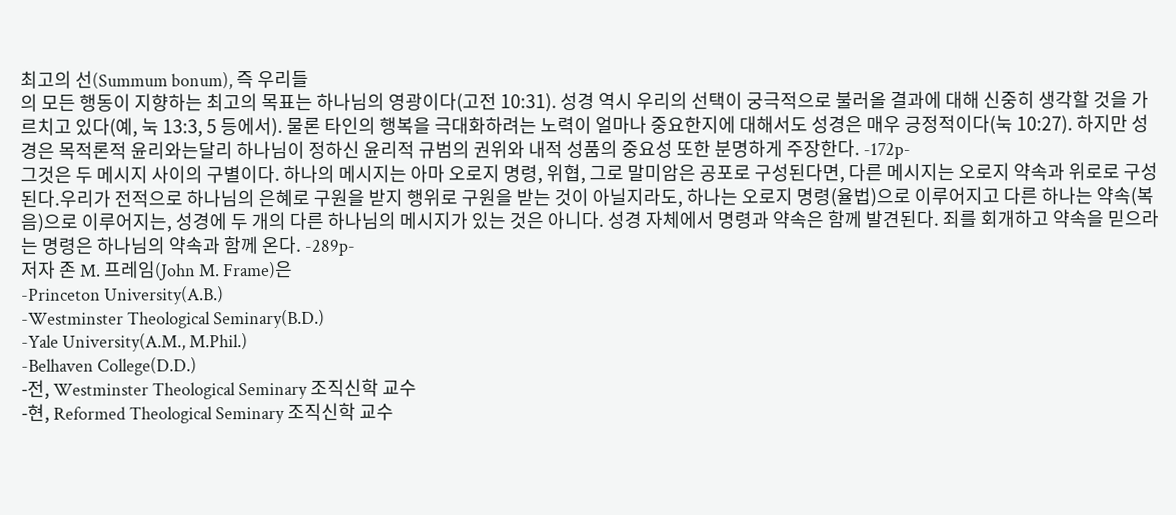최고의 선(Summum bonum), 즉 우리들
의 모든 행동이 지향하는 최고의 목표는 하나님의 영광이다(고전 10:31). 성경 역시 우리의 선택이 궁극적으로 불러올 결과에 대해 신중히 생각할 것을 가르치고 있다(예, 눅 13:3, 5 등에서). 물론 타인의 행복을 극대화하려는 노력이 얼마나 중요한지에 대해서도 성경은 매우 긍정적이다(눅 10:27). 하지만 성경은 목적론적 윤리와는달리 하나님이 정하신 윤리적 규범의 권위와 내적 성품의 중요성 또한 분명하게 주장한다. -172p-
그것은 두 메시지 사이의 구별이다. 하나의 메시지는 아마 오로지 명령, 위협, 그로 말미암은 공포로 구성된다면, 다른 메시지는 오로지 약속과 위로로 구성된다.우리가 전적으로 하나님의 은혜로 구원을 받지 행위로 구원을 받는 것이 아닐지라도, 하나는 오로지 명령(율법)으로 이루어지고 다른 하나는 약속(복음)으로 이루어지는, 성경에 두 개의 다른 하나님의 메시지가 있는 것은 아니다. 성경 자체에서 명령과 약속은 함께 발견된다. 죄를 회개하고 약속을 믿으라는 명령은 하나님의 약속과 함께 온다. -289p-
저자 존 M. 프레임(John M. Frame)은
-Princeton University(A.B.)
-Westminster Theological Seminary(B.D.)
-Yale University(A.M., M.Phil.)
-Belhaven College(D.D.)
-전, Westminster Theological Seminary 조직신학 교수
-현, Reformed Theological Seminary 조직신학 교수